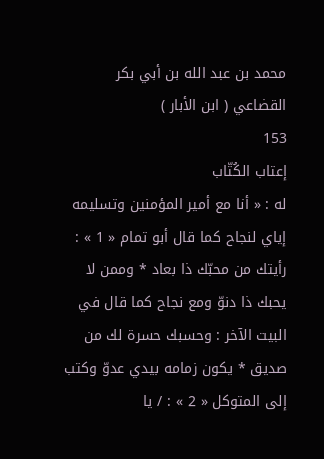محمد بن عبد الله بن أبي بكر القضاعي ( ابن الأبار )
153
إعتاب الكُتّاب
له : « أنا مع أمير المؤمنين وتسليمه إياي لنجاح كما قال أبو تمام « 1 » : رأيتك من محبّك ذا بعاد * وممن لا يحبك ذا دنوّ ومع نجاح كما قال في البيت الآخر : وحسبك حسرة لك من صديق * يكون زمامه بيدي عدوّ وكتب إلى المتوكل « 2 » : / يا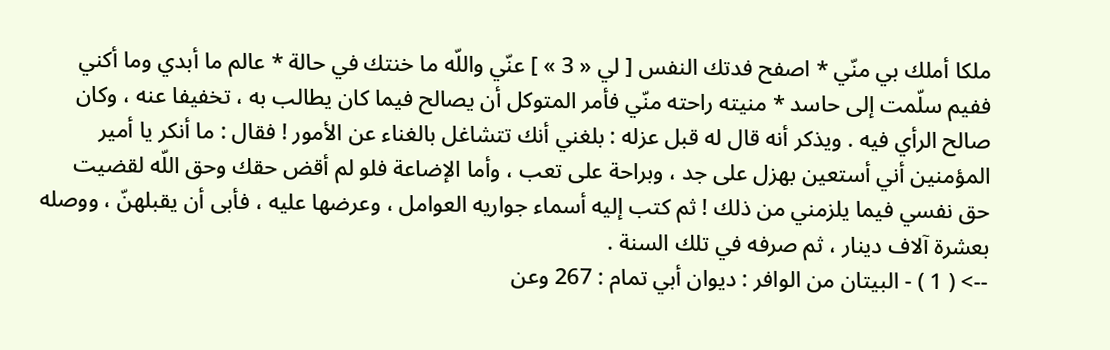ملكا أملك بي منّي * اصفح فدتك النفس [ لي « 3 » ] عنّي واللّه ما خنتك في حالة * عالم ما أبدي وما أكني ففيم سلّمت إلى حاسد * منيته راحته منّي فأمر المتوكل أن يصالح فيما كان يطالب به ، تخفيفا عنه ، وكان صالح الرأي فيه . ويذكر أنه قال له قبل عزله : بلغني أنك تتشاغل بالغناء عن الأمور ! فقال : ما أنكر يا أمير المؤمنين أني أستعين بهزل على جد ، وبراحة على تعب ، وأما الإضاعة فلو لم أقض حقك وحق اللّه لقضيت حق نفسي فيما يلزمني من ذلك ! ثم كتب إليه أسماء جواريه العوامل ، وعرضها عليه ، فأبى أن يقبلهنّ ، ووصله بعشرة آلاف دينار ، ثم صرفه في تلك السنة .
--> ( 1 ) - البيتان من الوافر : ديوان أبي تمام : 267 وعن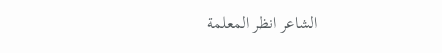الشاعر انظر المعلمة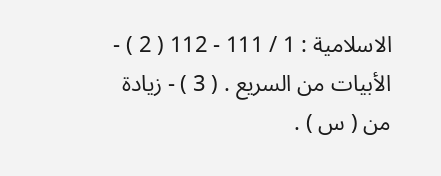الاسلامية : 1 / 111 - 112 ( 2 ) - الأبيات من السريع . ( 3 ) - زيادة من ( س ) .